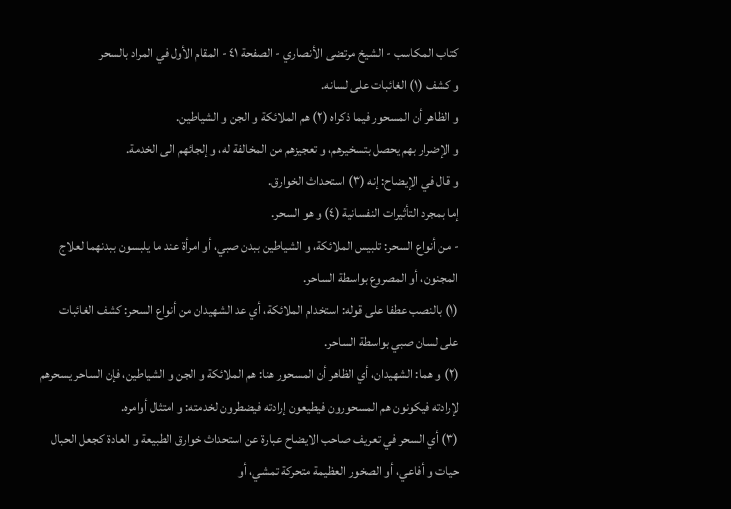كتاب المكاسب - الشيخ مرتضى الأنصاري - الصفحة ٤١ - المقام الأول في المراد بالسحر
و كشف (١) الغائبات على لسانه.
و الظاهر أن المسحور فيما ذكراه (٢) هم الملائكة و الجن و الشياطين.
و الإضرار بهم يحصل بتسخيرهم، و تعجيزهم من المخالفة له، و إلجائهم الى الخدمة.
و قال في الإيضاح: إنه (٣) استحداث الخوارق.
إما بمجرد التأثيرات النفسانية (٤) و هو السحر.
- من أنواع السحر: تلبيس الملائكة، و الشياطين ببدن صبي، أو امرأة عند ما يلبسون ببدنهما لعلاج المجنون، أو المصروع بواسطة الساحر.
(١) بالنصب عطفا على قوله: استخدام الملائكة، أي عد الشهيدان من أنواع السحر: كشف الغائبات على لسان صبي بواسطة الساحر.
(٢) و هما: الشهيدان، أي الظاهر أن المسحور هنا: هم الملائكة و الجن و الشياطين، فإن الساحر يسحرهم لإرادته فيكونون هم المسحورون فيطيعون إرادته فيضطرون لخدمته: و امتثال أوامره.
(٣) أي السحر في تعريف صاحب الايضاح عبارة عن استحداث خوارق الطبيعة و العادة كجعل الحبال حيات و أفاعي، أو الصخور العظيمة متحركة تمشي، أو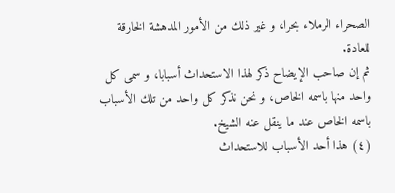الصحراء الرملاء بحرا، و غير ذلك من الأمور المدهشة الخارقة للعادة.
ثم إن صاحب الإيضاح ذكر لهذا الاستحداث أسبابا، و سمى كل واحد منها باسمه الخاص، و نحن نذكر كل واحد من تلك الأسباب باسمه الخاص عند ما ينقل عنه الشيخ.
(٤) هذا أحد الأسباب للاستحداث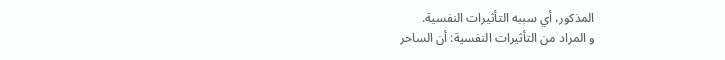المذكور، أي سببه التأثيرات النفسية.
و المراد من التأثيرات النفسية: أن الساحر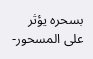بسحره يؤثر على المسحور-